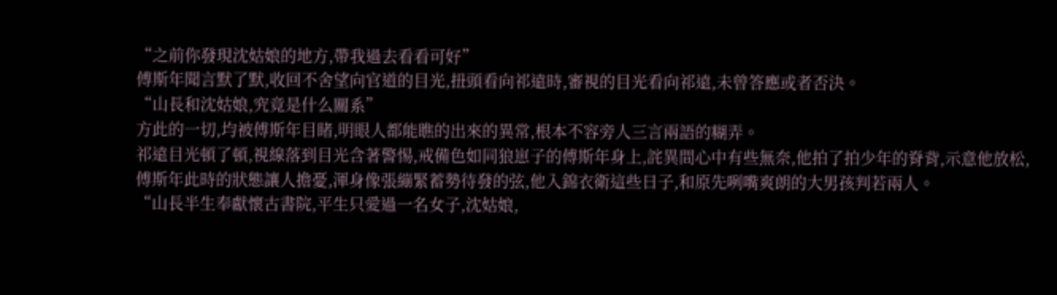“之前你發現沈姑娘的地方,帶我過去看看可好”
傅斯年聞言默了默,收回不舍望向官道的目光,扭頭看向祁遠時,審視的目光看向祁遠,未曾答應或者否決。
“山長和沈姑娘,究竟是什么關系”
方此的一切,均被傅斯年目睹,明眼人都能瞧的出來的異常,根本不容旁人三言兩語的糊弄。
祁遠目光頓了頓,視線落到目光含著警惕,戒備色如同狼崽子的傅斯年身上,詫異間心中有些無奈,他拍了拍少年的脊背,示意他放松,傅斯年此時的狀態讓人擔憂,渾身像張繃緊蓄勢待發的弦,他入錦衣衛這些日子,和原先咧嘴爽朗的大男孩判若兩人。
“山長半生奉獻懷古書院,平生只愛過一名女子,沈姑娘,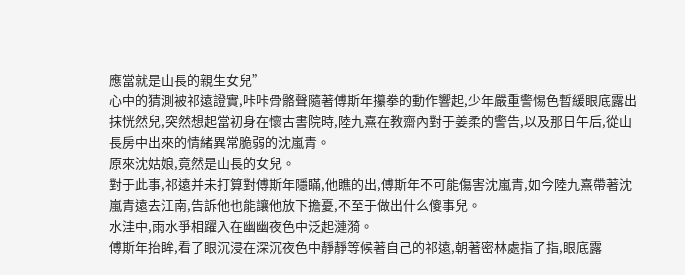應當就是山長的親生女兒”
心中的猜測被祁遠證實,咔咔骨骼聲隨著傅斯年攥拳的動作響起,少年嚴重警惕色暫緩眼底露出抹恍然兒,突然想起當初身在懷古書院時,陸九熹在教齋內對于姜柔的警告,以及那日午后,從山長房中出來的情緒異常脆弱的沈嵐青。
原來沈姑娘,竟然是山長的女兒。
對于此事,祁遠并未打算對傅斯年隱瞞,他瞧的出,傅斯年不可能傷害沈嵐青,如今陸九熹帶著沈嵐青遠去江南,告訴他也能讓他放下擔憂,不至于做出什么傻事兒。
水洼中,雨水爭相躍入在幽幽夜色中泛起漣漪。
傅斯年抬眸,看了眼沉浸在深沉夜色中靜靜等候著自己的祁遠,朝著密林處指了指,眼底露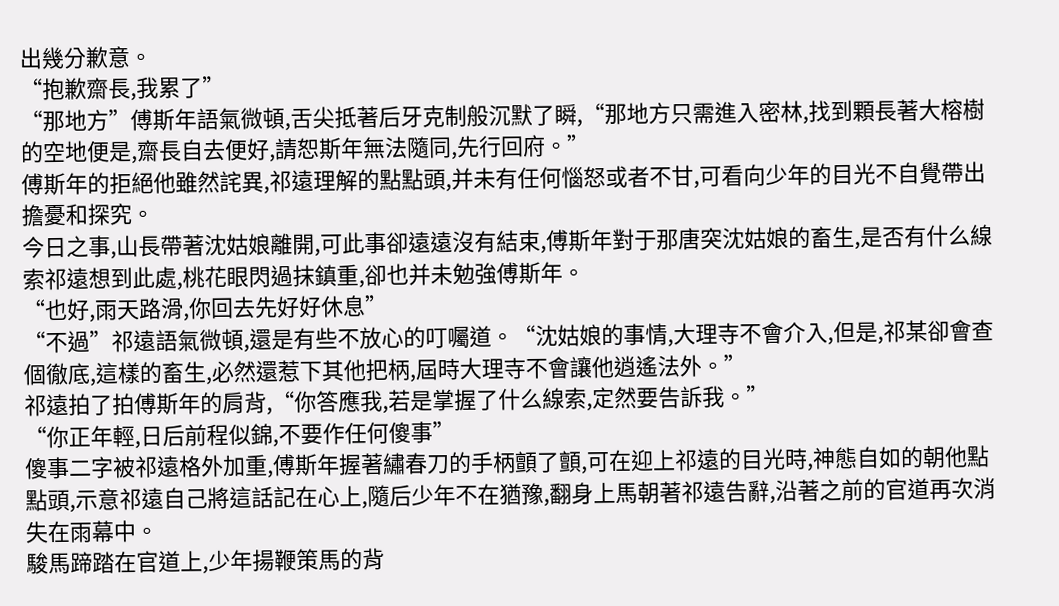出幾分歉意。
“抱歉齋長,我累了”
“那地方”傅斯年語氣微頓,舌尖抵著后牙克制般沉默了瞬,“那地方只需進入密林,找到顆長著大榕樹的空地便是,齋長自去便好,請恕斯年無法隨同,先行回府。”
傅斯年的拒絕他雖然詫異,祁遠理解的點點頭,并未有任何惱怒或者不甘,可看向少年的目光不自覺帶出擔憂和探究。
今日之事,山長帶著沈姑娘離開,可此事卻遠遠沒有結束,傅斯年對于那唐突沈姑娘的畜生,是否有什么線索祁遠想到此處,桃花眼閃過抹鎮重,卻也并未勉強傅斯年。
“也好,雨天路滑,你回去先好好休息”
“不過”祁遠語氣微頓,還是有些不放心的叮囑道。“沈姑娘的事情,大理寺不會介入,但是,祁某卻會查個徹底,這樣的畜生,必然還惹下其他把柄,屆時大理寺不會讓他逍遙法外。”
祁遠拍了拍傅斯年的肩背,“你答應我,若是掌握了什么線索,定然要告訴我。”
“你正年輕,日后前程似錦,不要作任何傻事”
傻事二字被祁遠格外加重,傅斯年握著繡春刀的手柄顫了顫,可在迎上祁遠的目光時,神態自如的朝他點點頭,示意祁遠自己將這話記在心上,隨后少年不在猶豫,翻身上馬朝著祁遠告辭,沿著之前的官道再次消失在雨幕中。
駿馬蹄踏在官道上,少年揚鞭策馬的背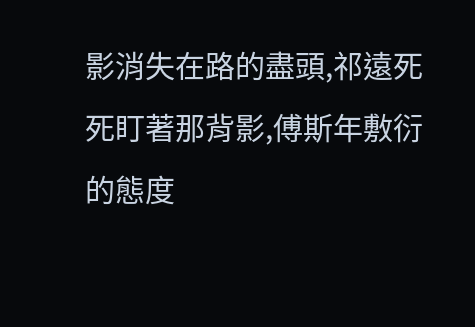影消失在路的盡頭,祁遠死死盯著那背影,傅斯年敷衍的態度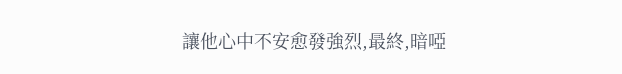讓他心中不安愈發強烈,最終,暗啞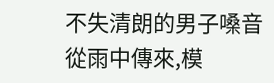不失清朗的男子嗓音從雨中傳來,模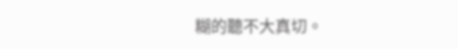糊的聽不大真切。